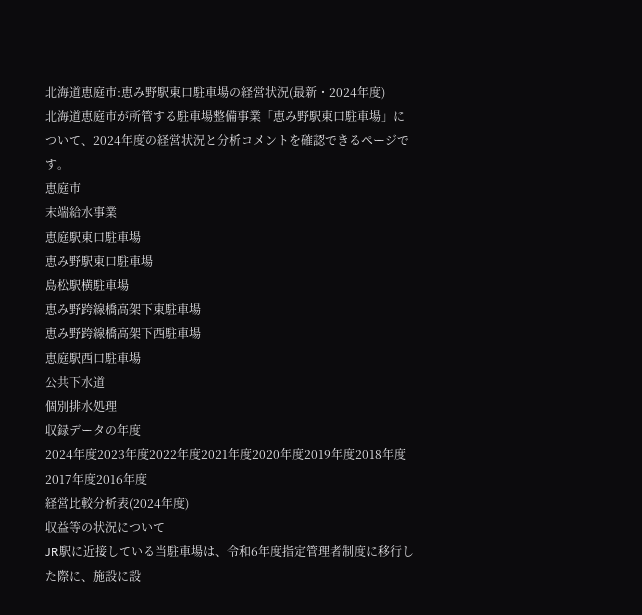北海道恵庭市:恵み野駅東口駐車場の経営状況(最新・2024年度)
北海道恵庭市が所管する駐車場整備事業「恵み野駅東口駐車場」について、2024年度の経営状況と分析コメントを確認できるページです。
恵庭市
末端給水事業
恵庭駅東口駐車場
恵み野駅東口駐車場
島松駅横駐車場
恵み野跨線橋高架下東駐車場
恵み野跨線橋高架下西駐車場
恵庭駅西口駐車場
公共下水道
個別排水処理
収録データの年度
2024年度2023年度2022年度2021年度2020年度2019年度2018年度2017年度2016年度
経営比較分析表(2024年度)
収益等の状況について
JR駅に近接している当駐車場は、令和6年度指定管理者制度に移行した際に、施設に設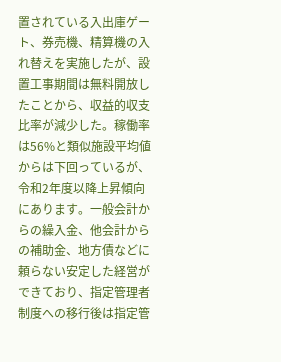置されている入出庫ゲート、券売機、精算機の入れ替えを実施したが、設置工事期間は無料開放したことから、収益的収支比率が減少した。稼働率は56%と類似施設平均値からは下回っているが、令和2年度以降上昇傾向にあります。一般会計からの繰入金、他会計からの補助金、地方債などに頼らない安定した経営ができており、指定管理者制度への移行後は指定管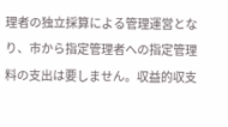理者の独立採算による管理運営となり、市から指定管理者への指定管理料の支出は要しません。収益的収支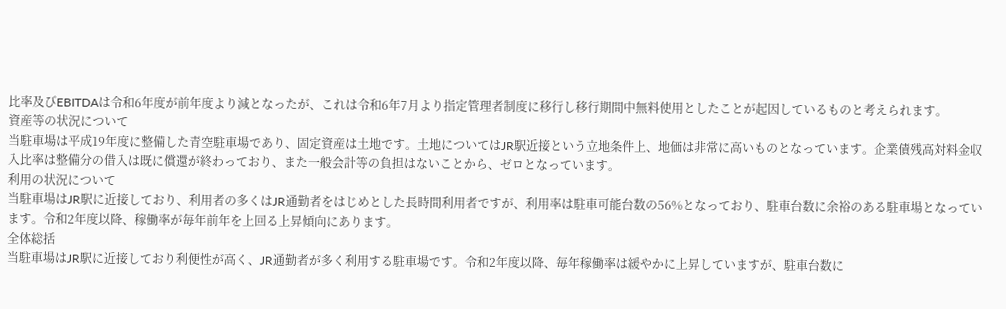比率及びEBITDAは令和6年度が前年度より減となったが、これは令和6年7月より指定管理者制度に移行し移行期間中無料使用としたことが起因しているものと考えられます。
資産等の状況について
当駐車場は平成19年度に整備した青空駐車場であり、固定資産は土地です。土地についてはJR駅近接という立地条件上、地価は非常に高いものとなっています。企業債残高対料金収入比率は整備分の借入は既に償還が終わっており、また一般会計等の負担はないことから、ゼロとなっています。
利用の状況について
当駐車場はJR駅に近接しており、利用者の多くはJR通勤者をはじめとした長時間利用者ですが、利用率は駐車可能台数の56%となっており、駐車台数に余裕のある駐車場となっています。令和2年度以降、稼働率が毎年前年を上回る上昇傾向にあります。
全体総括
当駐車場はJR駅に近接しており利便性が高く、JR通勤者が多く利用する駐車場です。令和2年度以降、毎年稼働率は緩やかに上昇していますが、駐車台数に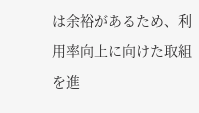は余裕があるため、利用率向上に向けた取組を進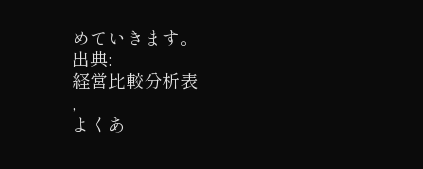めていきます。
出典:
経営比較分析表
,
よくあ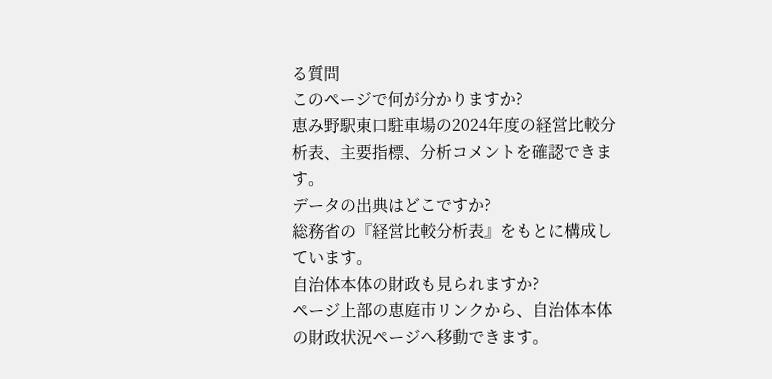る質問
このページで何が分かりますか?
恵み野駅東口駐車場の2024年度の経営比較分析表、主要指標、分析コメントを確認できます。
データの出典はどこですか?
総務省の『経営比較分析表』をもとに構成しています。
自治体本体の財政も見られますか?
ページ上部の恵庭市リンクから、自治体本体の財政状況ページへ移動できます。